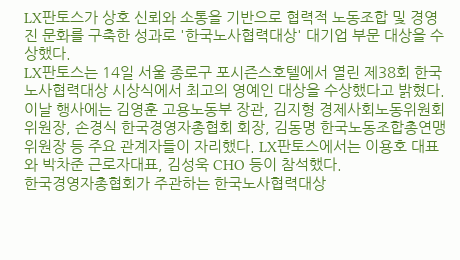LX판토스가 상호 신뢰와 소통을 기반으로 협력적 노동조합 및 경영진 문화를 구축한 성과로 '한국노사협력대상' 대기업 부문 대상을 수상했다.
LX판토스는 14일 서울 종로구 포시즌스호텔에서 열린 제38회 한국노사협력대상 시상식에서 최고의 영예인 대상을 수상했다고 밝혔다. 이날 행사에는 김영훈 고용노동부 장관, 김지형 경제사회노동위원회 위원장, 손경식 한국경영자총협회 회장, 김동명 한국노동조합총연맹 위원장 등 주요 관계자들이 자리했다. LX판토스에서는 이용호 대표와 박차준 근로자대표, 김성욱 CHO 등이 참석했다.
한국경영자총협회가 주관하는 한국노사협력대상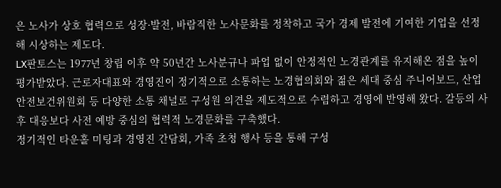은 노사가 상호 협력으로 성장·발전, 바람직한 노사문화를 정착하고 국가 경제 발전에 기여한 기업을 선정해 시상하는 제도다.
LX판토스는 1977년 창립 이후 약 50년간 노사분규나 파업 없이 안정적인 노경관계를 유지해온 점을 높이 평가받았다. 근로자대표와 경영진이 정기적으로 소통하는 노경협의회와 젊은 세대 중심 주니어보드, 산업안전보건위원회 등 다양한 소통 채널로 구성원 의견을 제도적으로 수렴하고 경영에 반영해 왔다. 갈등의 사후 대응보다 사전 예방 중심의 협력적 노경문화를 구축했다.
정기적인 타운홀 미팅과 경영진 간담회, 가족 초청 행사 등을 통해 구성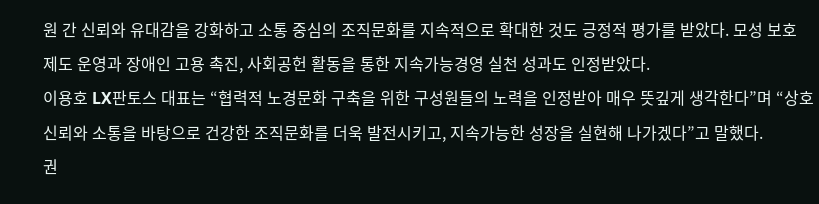원 간 신뢰와 유대감을 강화하고 소통 중심의 조직문화를 지속적으로 확대한 것도 긍정적 평가를 받았다. 모성 보호 제도 운영과 장애인 고용 촉진, 사회공헌 활동을 통한 지속가능경영 실천 성과도 인정받았다.
이용호 LX판토스 대표는 “협력적 노경문화 구축을 위한 구성원들의 노력을 인정받아 매우 뜻깊게 생각한다”며 “상호 신뢰와 소통을 바탕으로 건강한 조직문화를 더욱 발전시키고, 지속가능한 성장을 실현해 나가겠다”고 말했다.
권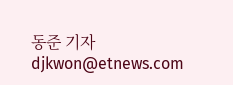동준 기자 djkwon@etnews.com